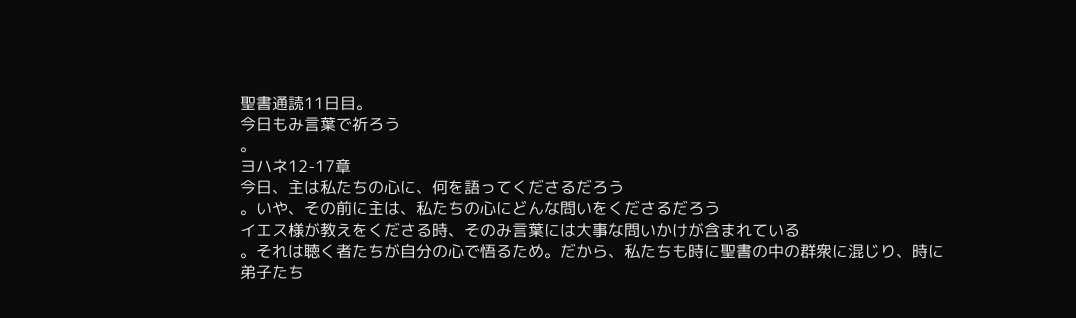聖書通読11日目。
今日もみ言葉で祈ろう
。
ヨハネ12-17章
今日、主は私たちの心に、何を語ってくださるだろう
。いや、その前に主は、私たちの心にどんな問いをくださるだろう
イエス様が教えをくださる時、そのみ言葉には大事な問いかけが含まれている
。それは聴く者たちが自分の心で悟るため。だから、私たちも時に聖書の中の群衆に混じり、時に弟子たち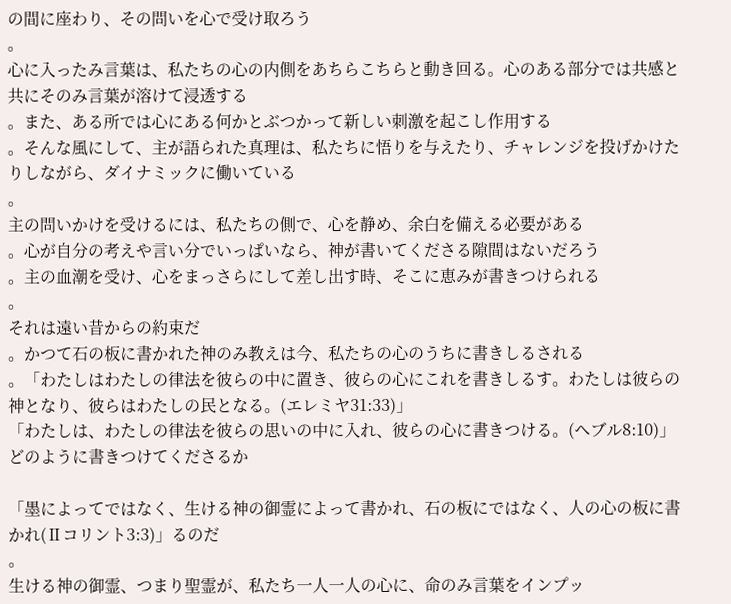の間に座わり、その問いを心で受け取ろう
。
心に入ったみ言葉は、私たちの心の内側をあちらこちらと動き回る。心のある部分では共感と共にそのみ言葉が溶けて浸透する
。また、ある所では心にある何かとぶつかって新しい刺激を起こし作用する
。そんな風にして、主が語られた真理は、私たちに悟りを与えたり、チャレンジを投げかけたりしながら、ダイナミックに働いている
。
主の問いかけを受けるには、私たちの側で、心を静め、余白を備える必要がある
。心が自分の考えや言い分でいっぱいなら、神が書いてくださる隙間はないだろう
。主の血潮を受け、心をまっさらにして差し出す時、そこに恵みが書きつけられる
。
それは遠い昔からの約束だ
。かつて石の板に書かれた神のみ教えは今、私たちの心のうちに書きしるされる
。「わたしはわたしの律法を彼らの中に置き、彼らの心にこれを書きしるす。わたしは彼らの神となり、彼らはわたしの民となる。(エレミヤ31:33)」
「わたしは、わたしの律法を彼らの思いの中に入れ、彼らの心に書きつける。(ヘブル8:10)」
どのように書きつけてくださるか

「墨によってではなく、生ける神の御霊によって書かれ、石の板にではなく、人の心の板に書かれ(Ⅱコリント3:3)」るのだ
。
生ける神の御霊、つまり聖霊が、私たち一人一人の心に、命のみ言葉をインプッ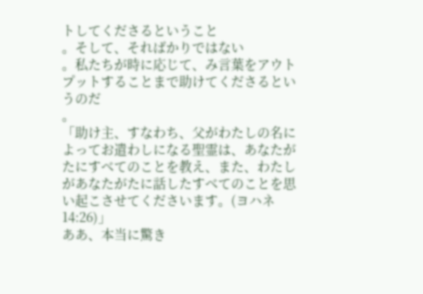トしてくださるということ
。そして、そればかりではない
。私たちが時に応じて、み言葉をアウトプットすることまで助けてくださるというのだ
。
「助け主、すなわち、父がわたしの名によってお遣わしになる聖霊は、あなたがたにすべてのことを教え、また、わたしがあなたがたに話したすべてのことを思い起こさせてくださいます。(ヨハネ14:26)」
ああ、本当に驚き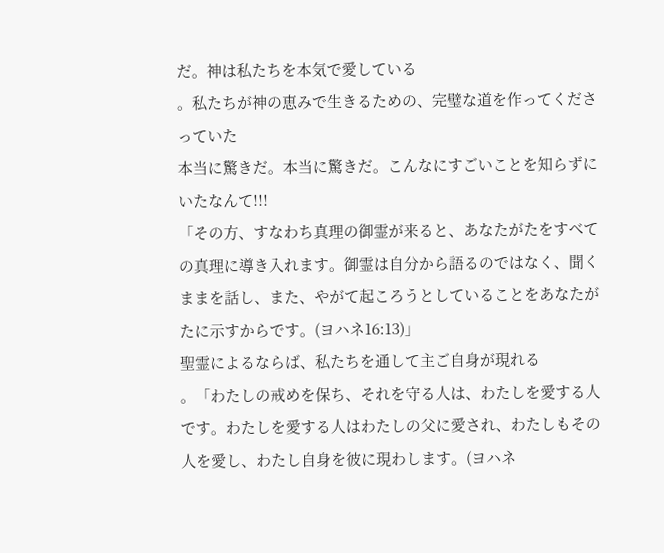だ。神は私たちを本気で愛している
。私たちが神の恵みで生きるための、完璧な道を作ってくださっていた
本当に驚きだ。本当に驚きだ。こんなにすごいことを知らずにいたなんて!!!
「その方、すなわち真理の御霊が来ると、あなたがたをすべての真理に導き入れます。御霊は自分から語るのではなく、聞くままを話し、また、やがて起ころうとしていることをあなたがたに示すからです。(ヨハネ16:13)」
聖霊によるならば、私たちを通して主ご自身が現れる
。「わたしの戒めを保ち、それを守る人は、わたしを愛する人です。わたしを愛する人はわたしの父に愛され、わたしもその人を愛し、わたし自身を彼に現わします。(ヨハネ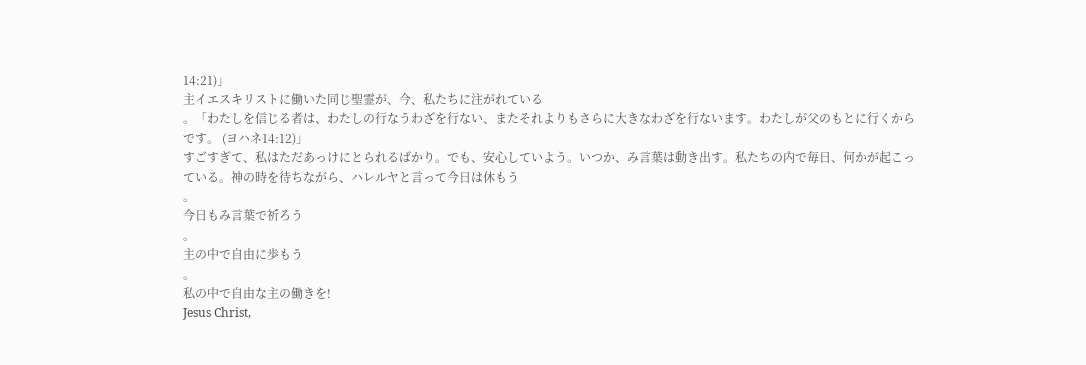14:21)」
主イエスキリストに働いた同じ聖霊が、今、私たちに注がれている
。「わたしを信じる者は、わたしの行なうわざを行ない、またそれよりもさらに大きなわざを行ないます。わたしが父のもとに行くからです。 (ヨハネ14:12)」
すごすぎて、私はただあっけにとられるばかり。でも、安心していよう。いつか、み言葉は動き出す。私たちの内で毎日、何かが起こっている。神の時を待ちながら、ハレルヤと言って今日は休もう
。
今日もみ言葉で祈ろう
。
主の中で自由に歩もう
。
私の中で自由な主の働きを!
Jesus Christ,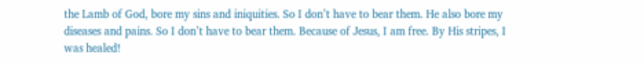the Lamb of God, bore my sins and iniquities. So I don’t have to bear them. He also bore my diseases and pains. So I don’t have to bear them. Because of Jesus, I am free. By His stripes, I was healed!